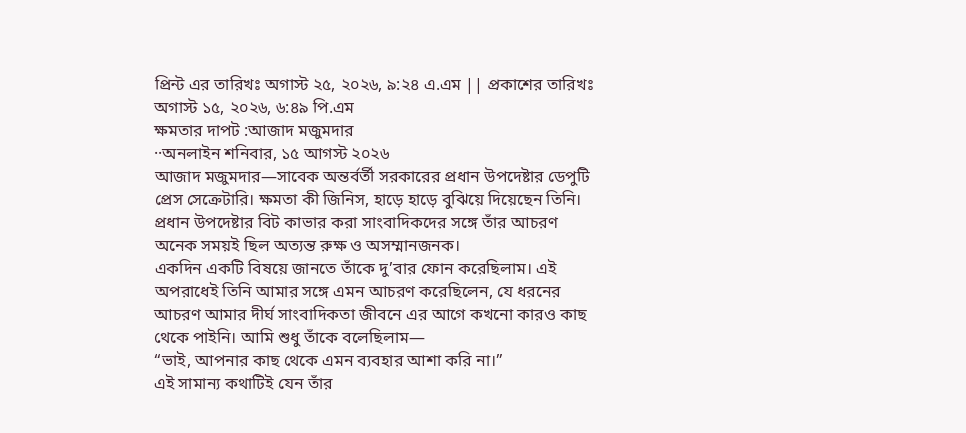প্রিন্ট এর তারিখঃ অগাস্ট ২৫, ২০২৬, ৯:২৪ এ.এম || প্রকাশের তারিখঃ অগাস্ট ১৫, ২০২৬, ৬:৪৯ পি.এম
ক্ষমতার দাপট :আজাদ মজুমদার
··অনলাইন শনিবার, ১৫ আগস্ট ২০২৬
আজাদ মজুমদার—সাবেক অন্তর্বর্তী সরকারের প্রধান উপদেষ্টার ডেপুটি প্রেস সেক্রেটারি। ক্ষমতা কী জিনিস, হাড়ে হাড়ে বুঝিয়ে দিয়েছেন তিনি।
প্রধান উপদেষ্টার বিট কাভার করা সাংবাদিকদের সঙ্গে তাঁর আচরণ অনেক সময়ই ছিল অত্যন্ত রুক্ষ ও অসম্মানজনক।
একদিন একটি বিষয়ে জানতে তাঁকে দু’বার ফোন করেছিলাম। এই অপরাধেই তিনি আমার সঙ্গে এমন আচরণ করেছিলেন, যে ধরনের আচরণ আমার দীর্ঘ সাংবাদিকতা জীবনে এর আগে কখনো কারও কাছ থেকে পাইনি। আমি শুধু তাঁকে বলেছিলাম—
“ভাই, আপনার কাছ থেকে এমন ব্যবহার আশা করি না।”
এই সামান্য কথাটিই যেন তাঁর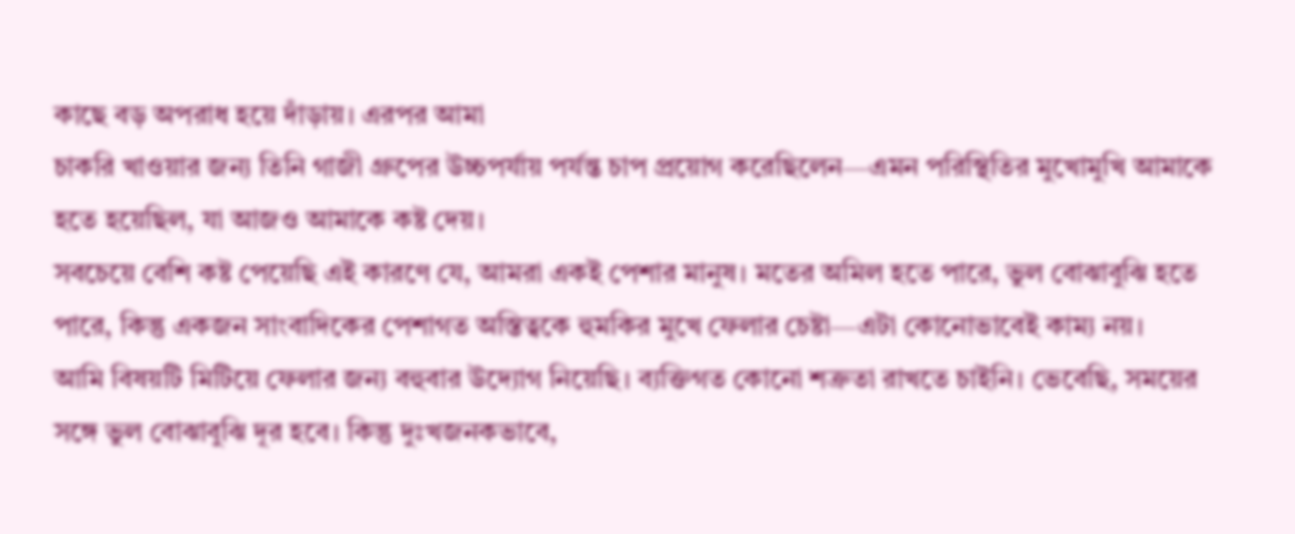কাছে বড় অপরাধ হয়ে দাঁড়ায়। এরপর আমা
চাকরি খাওয়ার জন্য তিনি গাজী গ্রুপের উচ্চপর্যায় পর্যন্ত চাপ প্রয়োগ করেছিলেন—এমন পরিস্থিতির মুখোমুখি আমাকে হতে হয়েছিল, যা আজও আমাকে কষ্ট দেয়।
সবচেয়ে বেশি কষ্ট পেয়েছি এই কারণে যে, আমরা একই পেশার মানুষ। মতের অমিল হতে পারে, ভুল বোঝাবুঝি হতে পারে, কিন্তু একজন সাংবাদিকের পেশাগত অস্তিত্বকে হুমকির মুখে ফেলার চেষ্টা—এটা কোনোভাবেই কাম্য নয়।
আমি বিষয়টি মিটিয়ে ফেলার জন্য বহুবার উদ্যোগ নিয়েছি। ব্যক্তিগত কোনো শত্রুতা রাখতে চাইনি। ভেবেছি, সময়ের সঙ্গে ভুল বোঝাবুঝি দূর হবে। কিন্তু দুঃখজনকভাবে,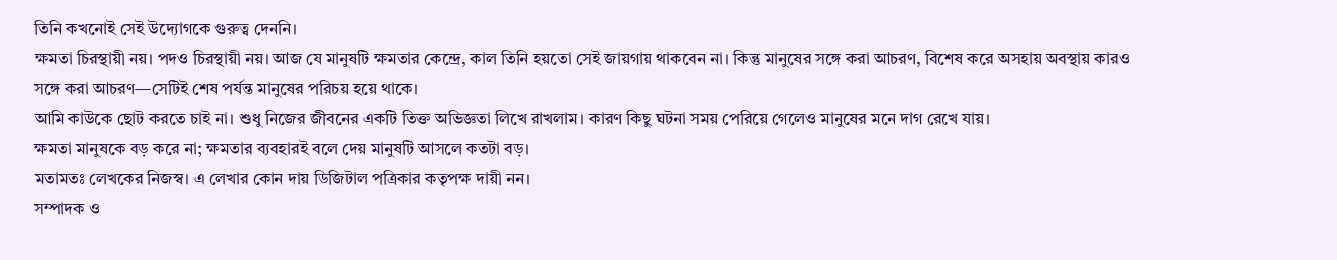তিনি কখনোই সেই উদ্যোগকে গুরুত্ব দেননি।
ক্ষমতা চিরস্থায়ী নয়। পদও চিরস্থায়ী নয়। আজ যে মানুষটি ক্ষমতার কেন্দ্রে, কাল তিনি হয়তো সেই জায়গায় থাকবেন না। কিন্তু মানুষের সঙ্গে করা আচরণ, বিশেষ করে অসহায় অবস্থায় কারও সঙ্গে করা আচরণ—সেটিই শেষ পর্যন্ত মানুষের পরিচয় হয়ে থাকে।
আমি কাউকে ছোট করতে চাই না। শুধু নিজের জীবনের একটি তিক্ত অভিজ্ঞতা লিখে রাখলাম। কারণ কিছু ঘটনা সময় পেরিয়ে গেলেও মানুষের মনে দাগ রেখে যায়।
ক্ষমতা মানুষকে বড় করে না; ক্ষমতার ব্যবহারই বলে দেয় মানুষটি আসলে কতটা বড়।
মতামতঃ লেখকের নিজস্ব। এ লেখার কোন দায় ডিজিটাল পত্রিকার কতৃপক্ষ দায়ী নন।
সম্পাদক ও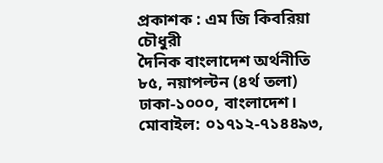প্রকাশক : এম জি কিবরিয়া চৌধুরী
দৈনিক বাংলাদেশ অর্থনীতি ৮৫, নয়াপল্টন (৪র্থ তলা) ঢাকা-১০০০, বাংলাদেশ। মোবাইল: ০১৭১২-৭১৪৪৯৩,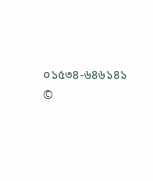০১৫৩৪-৬৪৬১৪১
©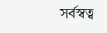সর্বস্বত্ব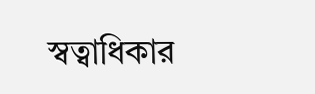স্বত্বাধিকার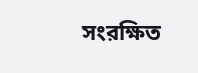সংরক্ষিত